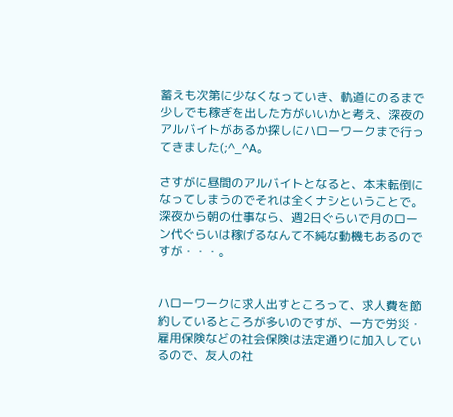蓄えも次第に少なくなっていき、軌道にのるまで少しでも稼ぎを出した方がいいかと考え、深夜のアルバイトがあるか探しにハローワークまで行ってきました(;^_^A。

さすがに昼間のアルバイトとなると、本末転倒になってしまうのでそれは全くナシということで。深夜から朝の仕事なら、週2日ぐらいで月のローン代ぐらいは稼げるなんて不純な動機もあるのですが・・・。


ハローワークに求人出すところって、求人費を節約しているところが多いのですが、一方で労災・雇用保険などの社会保険は法定通りに加入しているので、友人の社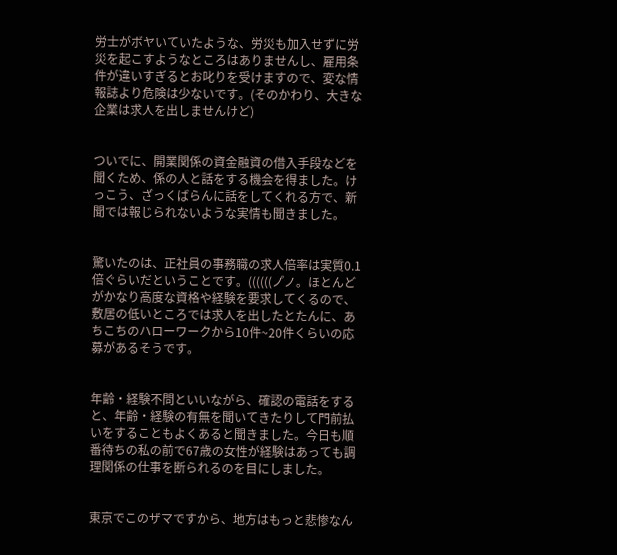労士がボヤいていたような、労災も加入せずに労災を起こすようなところはありませんし、雇用条件が違いすぎるとお叱りを受けますので、変な情報誌より危険は少ないです。(そのかわり、大きな企業は求人を出しませんけど)


ついでに、開業関係の資金融資の借入手段などを聞くため、係の人と話をする機会を得ました。けっこう、ざっくばらんに話をしてくれる方で、新聞では報じられないような実情も聞きました。


驚いたのは、正社員の事務職の求人倍率は実質0.1倍ぐらいだということです。((((((ノ゚ノ。ほとんどがかなり高度な資格や経験を要求してくるので、敷居の低いところでは求人を出したとたんに、あちこちのハローワークから10件~20件くらいの応募があるそうです。


年齢・経験不問といいながら、確認の電話をすると、年齢・経験の有無を聞いてきたりして門前払いをすることもよくあると聞きました。今日も順番待ちの私の前で67歳の女性が経験はあっても調理関係の仕事を断られるのを目にしました。


東京でこのザマですから、地方はもっと悲惨なん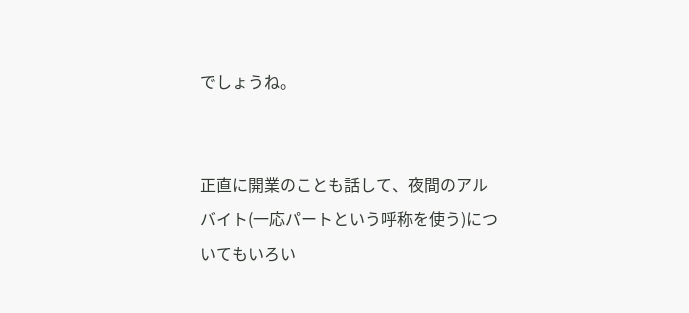でしょうね。


正直に開業のことも話して、夜間のアルバイト(一応パートという呼称を使う)についてもいろい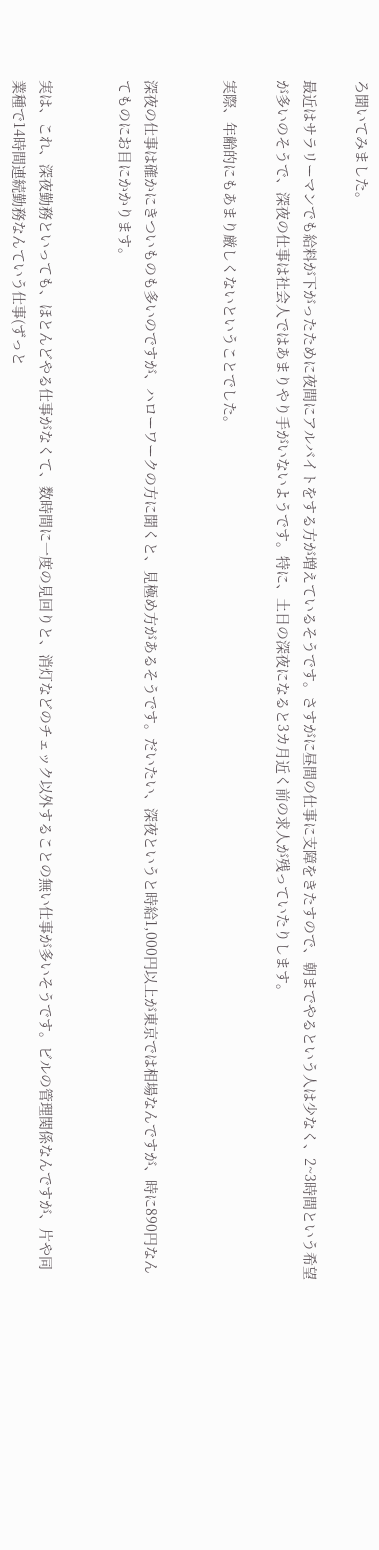ろ聞いてみました。

最近はサラリーマンでも給料が下がったために夜間にアルバイトをする方が増えているそうです。さすがに昼間の仕事に支障をきたすので、朝までやるという人は少なく、2~3時間という希望が多いのそうで、深夜の仕事は社会人ではあまりやり手がいないようです。特に、土日の深夜になると3カ月近く前の求人が残っていたりします。

実際、年齢的にもあまり厳しくないということでした。


深夜の仕事は確かにきついものも多いのですが、ハローワークの方に聞くと、見極め方があるそうです。だいたい、深夜というと時給1,000円以上が東京では相場なんですが、時に890円なんてものにお目にかかります。


実は、これ、深夜勤務といっても、ほとんどやる仕事がなくて、数時間に一度の見回りと、消灯などのチェック以外することの無い仕事が多いそうです。ビルの管理関係なんですが、片や同業種で14時間連続勤務なんていう仕事(ずっと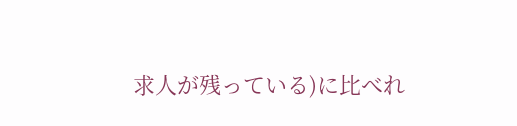求人が残っている)に比べれ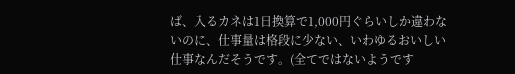ば、入るカネは1日換算で1,000円ぐらいしか違わないのに、仕事量は格段に少ない、いわゆるおいしい仕事なんだそうです。(全てではないようです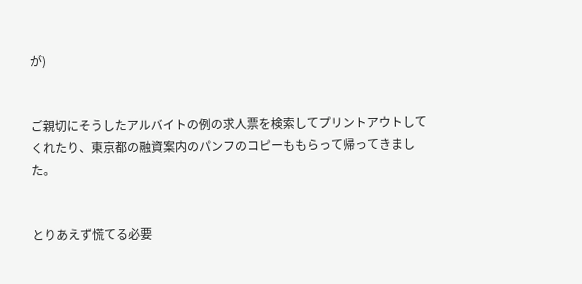が)


ご親切にそうしたアルバイトの例の求人票を検索してプリントアウトしてくれたり、東京都の融資案内のパンフのコピーももらって帰ってきました。


とりあえず慌てる必要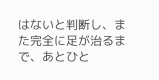はないと判断し、また完全に足が治るまで、あとひと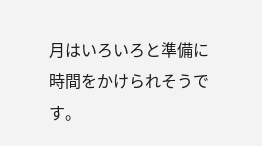月はいろいろと準備に時間をかけられそうです。